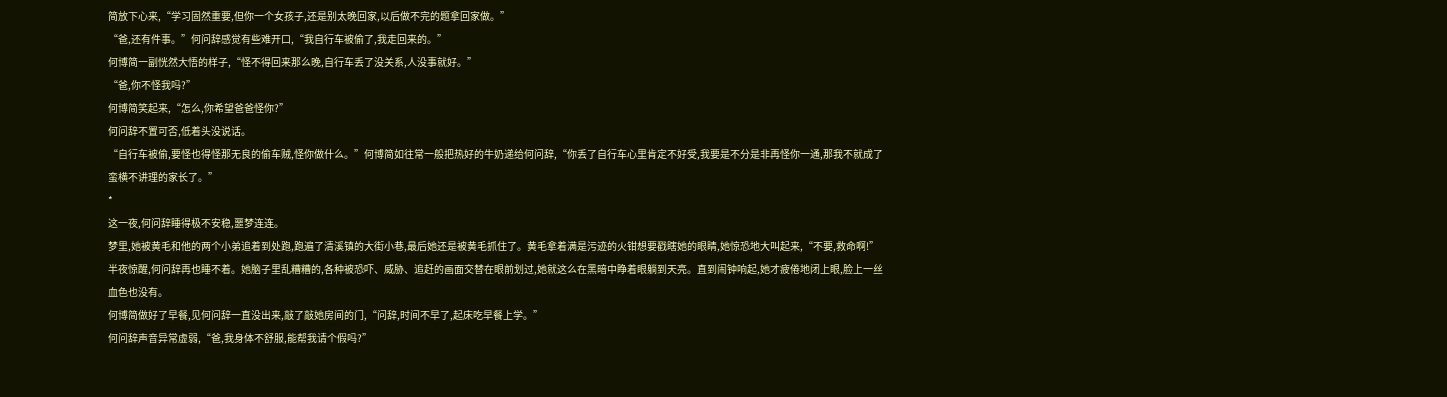简放下心来,“学习固然重要,但你一个女孩子,还是别太晚回家,以后做不完的题拿回家做。”
“爸,还有件事。”何问辞感觉有些难开口,“我自行车被偷了,我走回来的。”
何博简一副恍然大悟的样子,“怪不得回来那么晚,自行车丢了没关系,人没事就好。”
“爸,你不怪我吗?”
何博简笑起来,“怎么,你希望爸爸怪你?”
何问辞不置可否,低着头没说话。
“自行车被偷,要怪也得怪那无良的偷车贼,怪你做什么。”何博简如往常一般把热好的牛奶递给何问辞,“你丢了自行车心里肯定不好受,我要是不分是非再怪你一通,那我不就成了蛮横不讲理的家长了。”
*
这一夜,何问辞睡得极不安稳,噩梦连连。
梦里,她被黄毛和他的两个小弟追着到处跑,跑遍了清溪镇的大街小巷,最后她还是被黄毛抓住了。黄毛拿着满是污迹的火钳想要戳瞎她的眼睛,她惊恐地大叫起来,“不要,救命啊!”
半夜惊醒,何问辞再也睡不着。她脑子里乱糟糟的,各种被恐吓、威胁、追赶的画面交替在眼前划过,她就这么在黑暗中睁着眼躺到天亮。直到闹钟响起,她才疲倦地闭上眼,脸上一丝血色也没有。
何博简做好了早餐,见何问辞一直没出来,敲了敲她房间的门,“问辞,时间不早了,起床吃早餐上学。”
何问辞声音异常虚弱,“爸,我身体不舒服,能帮我请个假吗?”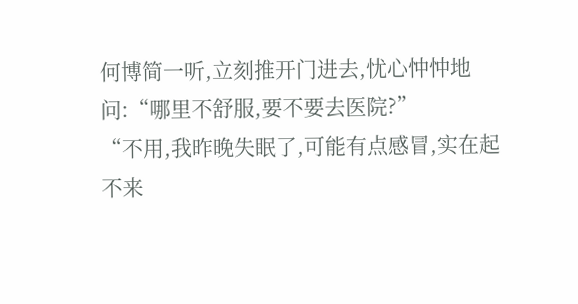何博简一听,立刻推开门进去,忧心忡忡地问:“哪里不舒服,要不要去医院?”
“不用,我昨晚失眠了,可能有点感冒,实在起不来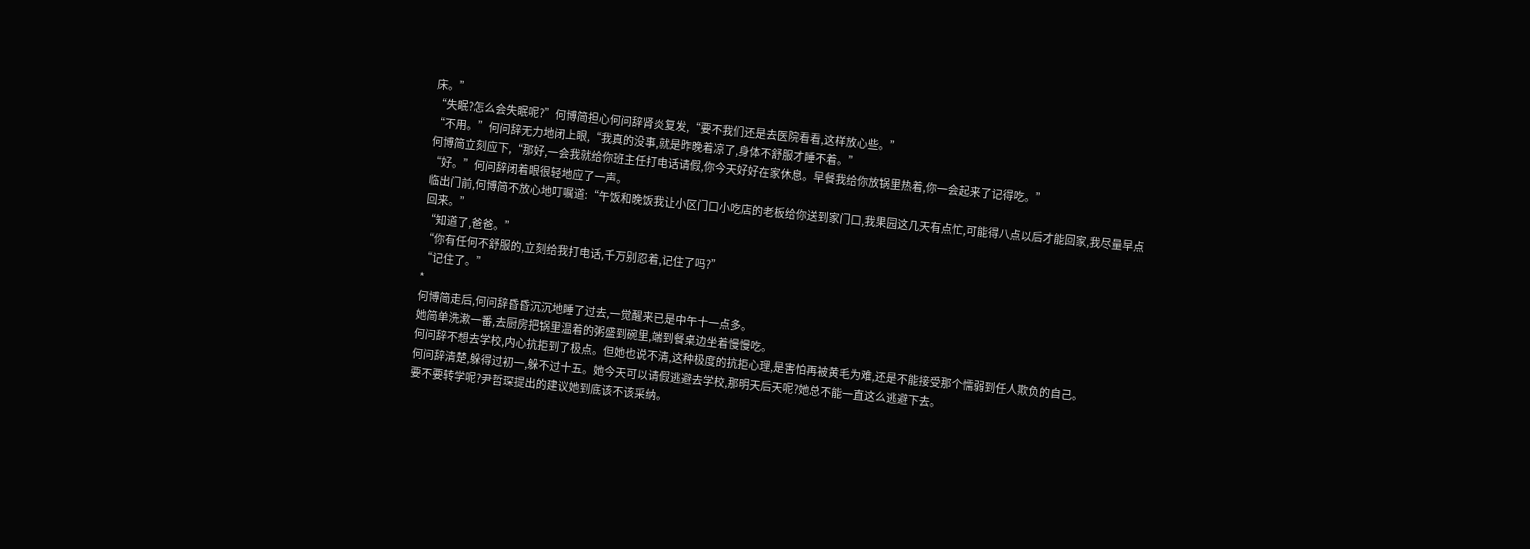床。”
“失眠?怎么会失眠呢?”何博简担心何问辞肾炎复发,“要不我们还是去医院看看,这样放心些。”
“不用。”何问辞无力地闭上眼,“我真的没事,就是昨晚着凉了,身体不舒服才睡不着。”
何博简立刻应下,“那好,一会我就给你班主任打电话请假,你今天好好在家休息。早餐我给你放锅里热着,你一会起来了记得吃。”
“好。”何问辞闭着眼很轻地应了一声。
临出门前,何博简不放心地叮嘱道:“午饭和晚饭我让小区门口小吃店的老板给你送到家门口,我果园这几天有点忙,可能得八点以后才能回家,我尽量早点回来。”
“知道了,爸爸。”
“你有任何不舒服的,立刻给我打电话,千万别忍着,记住了吗?”
“记住了。”
*
何博简走后,何问辞昏昏沉沉地睡了过去,一觉醒来已是中午十一点多。
她简单洗漱一番,去厨房把锅里温着的粥盛到碗里,端到餐桌边坐着慢慢吃。
何问辞不想去学校,内心抗拒到了极点。但她也说不清,这种极度的抗拒心理,是害怕再被黄毛为难,还是不能接受那个懦弱到任人欺负的自己。
何问辞清楚,躲得过初一,躲不过十五。她今天可以请假逃避去学校,那明天后天呢?她总不能一直这么逃避下去。
要不要转学呢?尹哲琛提出的建议她到底该不该采纳。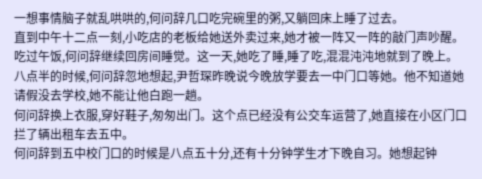一想事情脑子就乱哄哄的,何问辞几口吃完碗里的粥,又躺回床上睡了过去。
直到中午十二点一刻,小吃店的老板给她送外卖过来,她才被一阵又一阵的敲门声吵醒。
吃过午饭,何问辞继续回房间睡觉。这一天,她吃了睡,睡了吃,混混沌沌地就到了晚上。
八点半的时候,何问辞忽地想起,尹哲琛昨晚说今晚放学要去一中门口等她。他不知道她请假没去学校,她不能让他白跑一趟。
何问辞换上衣服,穿好鞋子,匆匆出门。这个点已经没有公交车运营了,她直接在小区门口拦了辆出租车去五中。
何问辞到五中校门口的时候是八点五十分,还有十分钟学生才下晚自习。她想起钟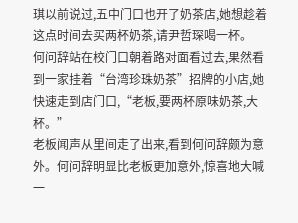琪以前说过,五中门口也开了奶茶店,她想趁着这点时间去买两杯奶茶,请尹哲琛喝一杯。
何问辞站在校门口朝着路对面看过去,果然看到一家挂着“台湾珍珠奶茶”招牌的小店,她快速走到店门口,“老板,要两杯原味奶茶,大杯。”
老板闻声从里间走了出来,看到何问辞颇为意外。何问辞明显比老板更加意外,惊喜地大喊一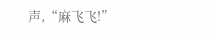声,“麻飞飞!”